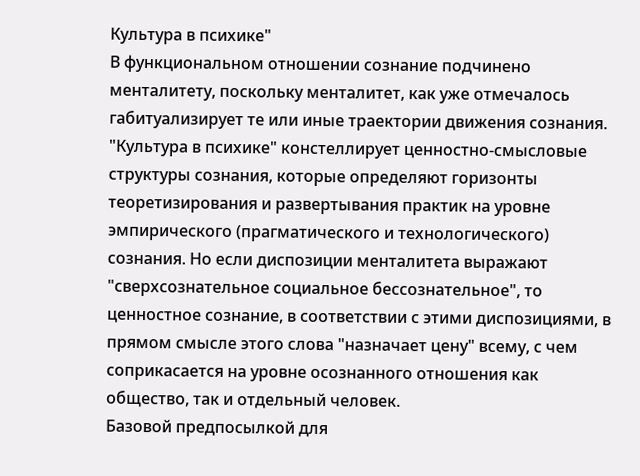Культура в психике"
В функциональном отношении сознание подчинено менталитету, поскольку менталитет, как уже отмечалось габитуализирует те или иные траектории движения сознания. "Культура в психике" констеллирует ценностно-смысловые структуры сознания, которые определяют горизонты теоретизирования и развертывания практик на уровне эмпирического (прагматического и технологического) сознания. Но если диспозиции менталитета выражают "сверхсознательное социальное бессознательное", то ценностное сознание, в соответствии с этими диспозициями, в прямом смысле этого слова "назначает цену" всему, с чем соприкасается на уровне осознанного отношения как общество, так и отдельный человек.
Базовой предпосылкой для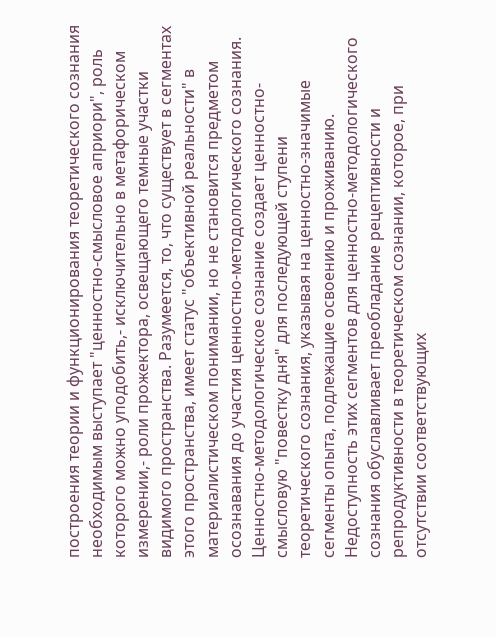построения теории и функционирования теоретического сознания необходимым выступает "ценностно-смысловое априори", роль которого можно уподобить,- исключительно в метафорическом измерении,- роли прожектора, освещающего темные участки видимого пространства. Разумеется, то, что существует в сегментах этого пространства, имеет статус "объективной реальности" в материалистическом понимании, но не становится предметом осознавания до участия ценностно-методологического сознания.
Ценностно-методологическое сознание создает ценностно-смысловую "повестку дня" для последующей ступени теоретического сознания, указывая на ценностно-значимые сегменты опыта, подлежащие освоению и проживанию. Недоступность этих сегментов для ценностно-методологического сознания обуславливает преобладание рецептивности и репродуктивности в теоретическом сознании, которое, при отсутствии соответствующих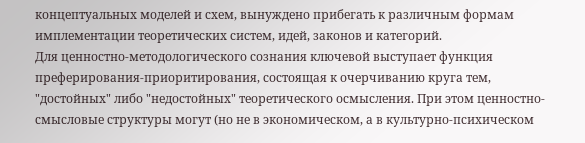концептуальных моделей и схем, вынуждено прибегать к различным формам имплементации теоретических систем, идей, законов и категорий.
Для ценностно-методологического сознания ключевой выступает функция преферирования-приоритирования, состоящая к очерчиванию круга тем, "достойных" либо "недостойных" теоретического осмысления. При этом ценностно-смысловые структуры могут (но не в экономическом, а в культурно-психическом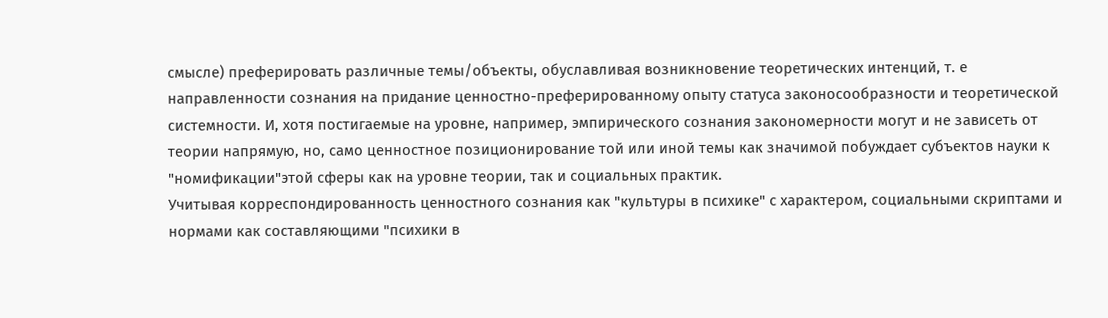смысле) преферировать различные темы/объекты, обуславливая возникновение теоретических интенций, т. е направленности сознания на придание ценностно-преферированному опыту статуса законосообразности и теоретической системности. И, хотя постигаемые на уровне, например, эмпирического сознания закономерности могут и не зависеть от теории напрямую, но, само ценностное позиционирование той или иной темы как значимой побуждает субъектов науки к "номификации"этой сферы как на уровне теории, так и социальных практик.
Учитывая корреспондированность ценностного сознания как "культуры в психике" с характером, социальными скриптами и нормами как составляющими "психики в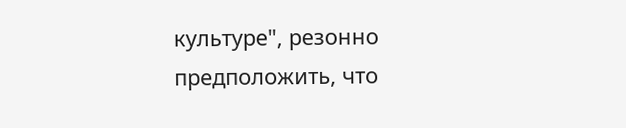культуре", резонно предположить, что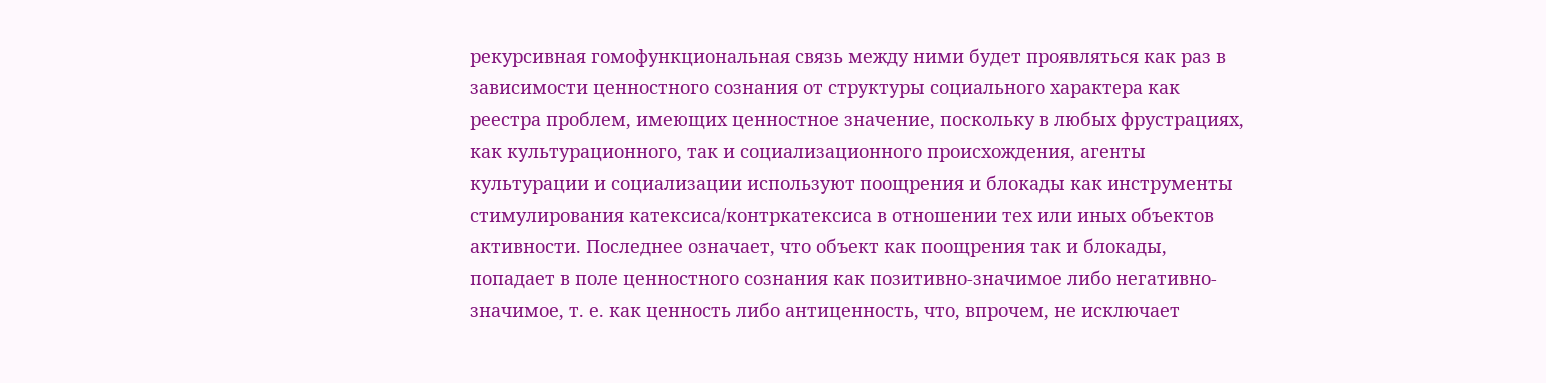рекурсивная гомофункциональная связь между ними будет проявляться как раз в зависимости ценностного сознания от структуры социального характера как реестра проблем, имеющих ценностное значение, поскольку в любых фрустрациях, как культурационного, так и социализационного происхождения, агенты культурации и социализации используют поощрения и блокады как инструменты стимулирования катексиса/контркатексиса в отношении тех или иных объектов активности. Последнее означает, что объект как поощрения так и блокады, попадает в поле ценностного сознания как позитивно-значимое либо негативно-значимое, т. е. как ценность либо антиценность, что, впрочем, не исключает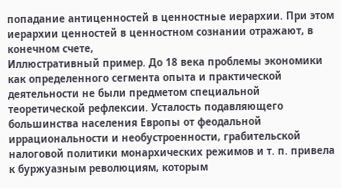попадание антиценностей в ценностные иерархии. При этом иерархии ценностей в ценностном сознании отражают, в конечном счете,
Иллюстративный пример. До 18 века проблемы экономики как определенного сегмента опыта и практической деятельности не были предметом специальной теоретической рефлексии. Усталость подавляющего большинства населения Европы от феодальной иррациональности и необустроенности, грабительской налоговой политики монархических режимов и т. п. привела к буржуазным революциям, которым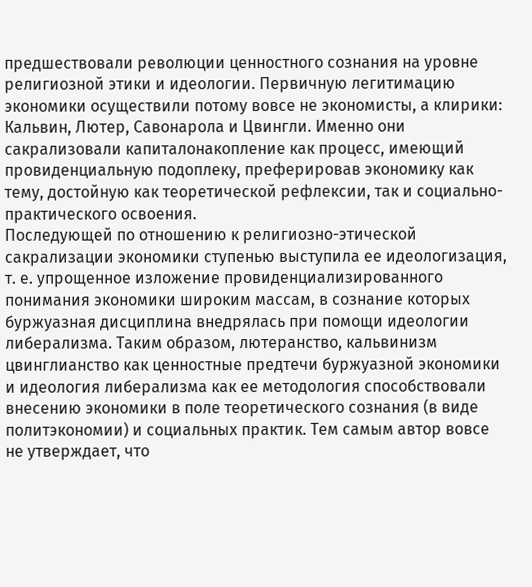предшествовали революции ценностного сознания на уровне религиозной этики и идеологии. Первичную легитимацию экономики осуществили потому вовсе не экономисты, а клирики: Кальвин, Лютер, Савонарола и Цвингли. Именно они сакрализовали капиталонакопление как процесс, имеющий провиденциальную подоплеку, преферировав экономику как тему, достойную как теоретической рефлексии, так и социально-практического освоения.
Последующей по отношению к религиозно-этической сакрализации экономики ступенью выступила ее идеологизация, т. е. упрощенное изложение провиденциализированного понимания экономики широким массам, в сознание которых буржуазная дисциплина внедрялась при помощи идеологии либерализма. Таким образом, лютеранство, кальвинизм цвинглианство как ценностные предтечи буржуазной экономики и идеология либерализма как ее методология способствовали внесению экономики в поле теоретического сознания (в виде политэкономии) и социальных практик. Тем самым автор вовсе не утверждает, что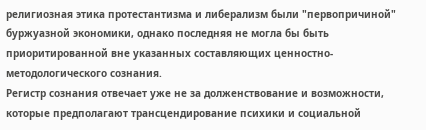религиозная этика протестантизма и либерализм были "первопричиной" буржуазной экономики, однако последняя не могла бы быть приоритированной вне указанных составляющих ценностно-методологического сознания.
Регистр сознания отвечает уже не за долженствование и возможности, которые предполагают трансцендирование психики и социальной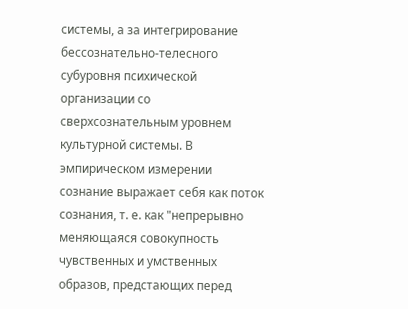системы, а за интегрирование бессознательно-телесного субуровня психической организации со сверхсознательным уровнем культурной системы. В эмпирическом измерении сознание выражает себя как поток сознания, т. е. как "непрерывно меняющаяся совокупность чувственных и умственных образов, предстающих перед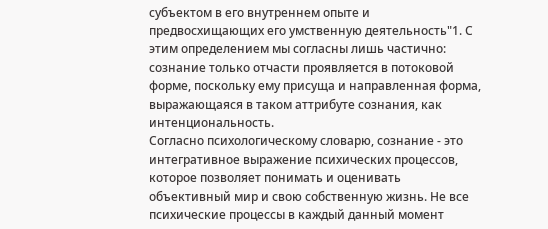субъектом в его внутреннем опыте и предвосхищающих его умственную деятельность"1. С этим определением мы согласны лишь частично: сознание только отчасти проявляется в потоковой форме, поскольку ему присуща и направленная форма, выражающаяся в таком аттрибуте сознания, как интенциональность.
Согласно психологическому словарю, сознание - это интегративное выражение психических процессов, которое позволяет понимать и оценивать объективный мир и свою собственную жизнь. Не все психические процессы в каждый данный момент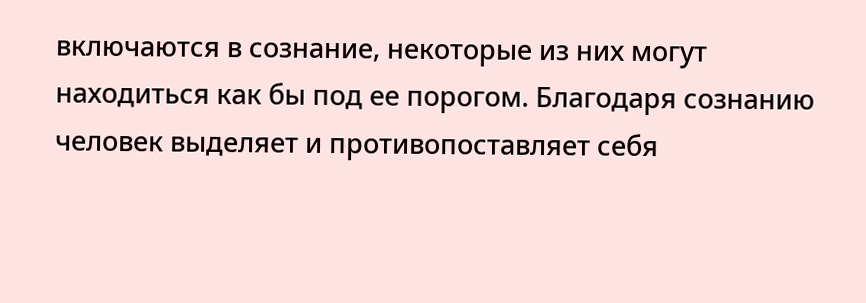включаются в сознание, некоторые из них могут находиться как бы под ее порогом. Благодаря сознанию человек выделяет и противопоставляет себя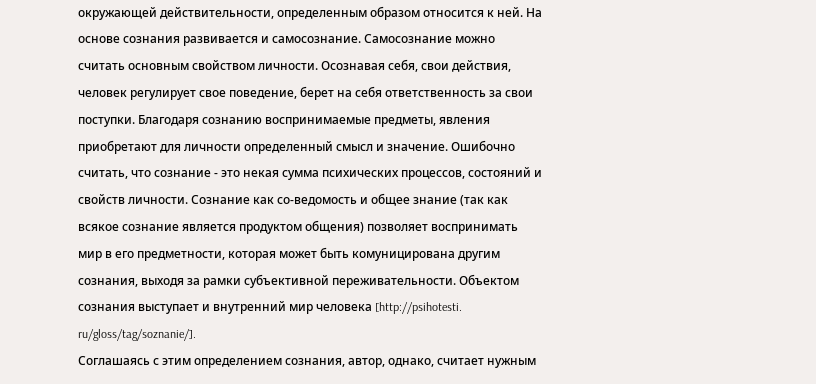окружающей действительности, определенным образом относится к ней. На основе сознания развивается и самосознание. Самосознание можно считать основным свойством личности. Осознавая себя, свои действия, человек регулирует свое поведение, берет на себя ответственность за свои поступки. Благодаря сознанию воспринимаемые предметы, явления приобретают для личности определенный смысл и значение. Ошибочно считать, что сознание - это некая сумма психических процессов, состояний и свойств личности. Сознание как со-ведомость и общее знание (так как всякое сознание является продуктом общения) позволяет воспринимать мир в его предметности, которая может быть комуницирована другим сознания, выходя за рамки субъективной переживательности. Объектом сознания выступает и внутренний мир человека [http://psihotesti. ru/gloss/tag/soznanie/].
Соглашаясь с этим определением сознания, автор, однако, считает нужным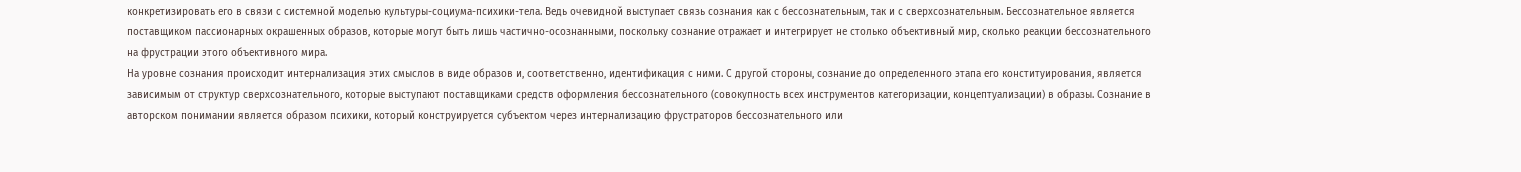конкретизировать его в связи с системной моделью культуры-социума-психики-тела. Ведь очевидной выступает связь сознания как с бессознательным, так и с сверхсознательным. Бессознательное является поставщиком пассионарных окрашенных образов, которые могут быть лишь частично-осознанными, поскольку сознание отражает и интегрирует не столько объективный мир, сколько реакции бессознательного на фрустрации этого объективного мира.
На уровне сознания происходит интернализация этих смыслов в виде образов и, соответственно, идентификация с ними. С другой стороны, сознание до определенного этапа его конституирования, является зависимым от структур сверхсознательного, которые выступают поставщиками средств оформления бессознательного (совокупность всех инструментов категоризации, концептуализации) в образы. Сознание в авторском понимании является образом психики, который конструируется субъектом через интернализацию фрустраторов бессознательного или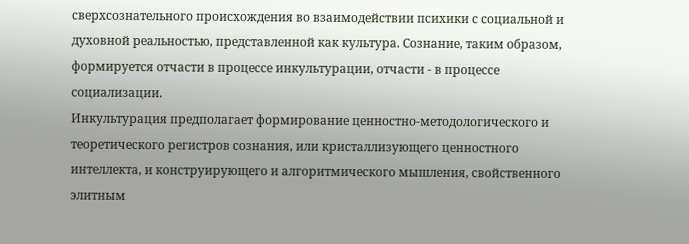сверхсознательного происхождения во взаимодействии психики с социальной и духовной реальностью, представленной как культура. Сознание, таким образом, формируется отчасти в процессе инкультурации, отчасти - в процессе социализации.
Инкультурация предполагает формирование ценностно-методологического и теоретического регистров сознания, или кристаллизующего ценностного интеллекта, и конструирующего и алгоритмического мышления, свойственного элитным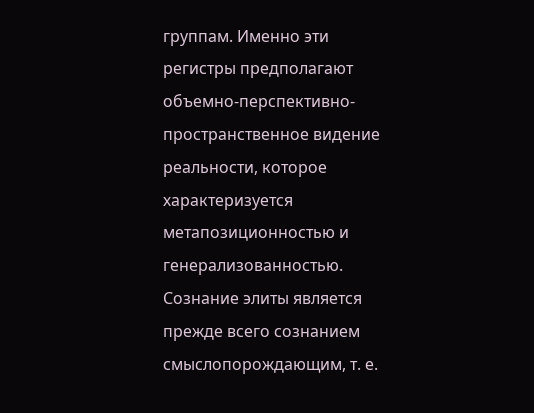группам. Именно эти регистры предполагают объемно-перспективно-пространственное видение реальности, которое характеризуется метапозиционностью и генерализованностью. Сознание элиты является прежде всего сознанием смыслопорождающим, т. е.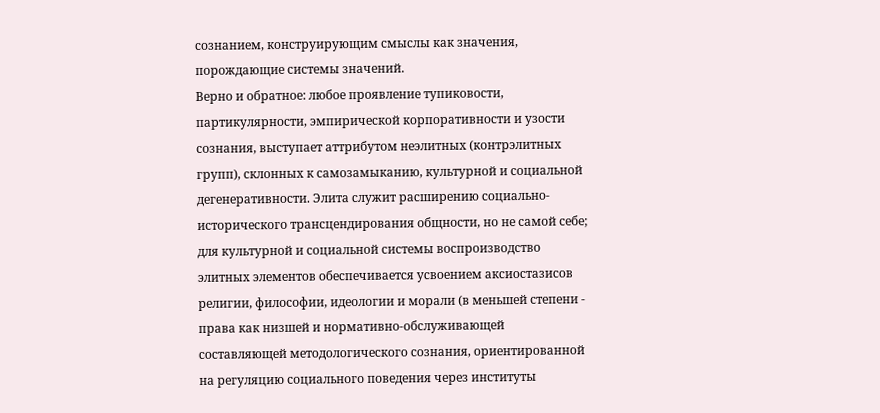сознанием, конструирующим смыслы как значения, порождающие системы значений.
Верно и обратное: любое проявление тупиковости, партикулярности, эмпирической корпоративности и узости сознания, выступает аттрибутом неэлитных (контрэлитных групп), склонных к самозамыканию, культурной и социальной дегенеративности. Элита служит расширению социально-исторического трансцендирования общности, но не самой себе; для культурной и социальной системы воспроизводство элитных элементов обеспечивается усвоением аксиостазисов религии, философии, идеологии и морали (в меньшей степени - права как низшей и нормативно-обслуживающей составляющей методологического сознания, ориентированной на регуляцию социального поведения через институты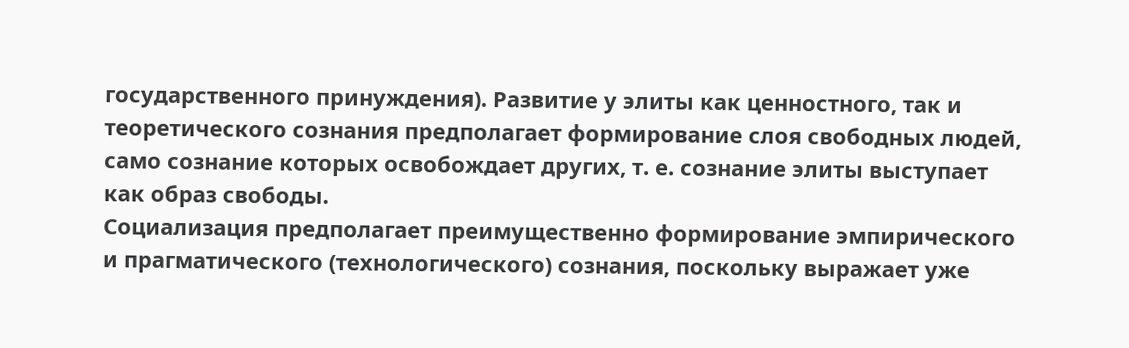государственного принуждения). Развитие у элиты как ценностного, так и теоретического сознания предполагает формирование слоя свободных людей, само сознание которых освобождает других, т. е. сознание элиты выступает как образ свободы.
Социализация предполагает преимущественно формирование эмпирического и прагматического (технологического) сознания, поскольку выражает уже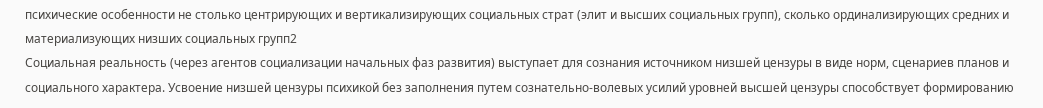психические особенности не столько центрирующих и вертикализирующих социальных страт (элит и высших социальных групп), сколько ординализирующих средних и материализующих низших социальных групп2
Социальная реальность (через агентов социализации начальных фаз развития) выступает для сознания источником низшей цензуры в виде норм, сценариев планов и социального характера. Усвоение низшей цензуры психикой без заполнения путем сознательно-волевых усилий уровней высшей цензуры способствует формированию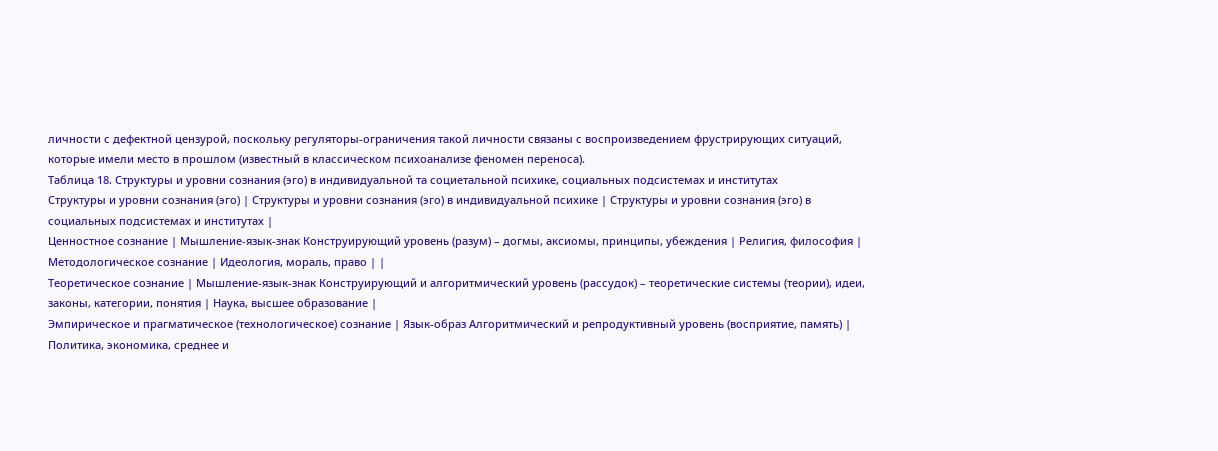личности с дефектной цензурой, поскольку регуляторы-ограничения такой личности связаны с воспроизведением фрустрирующих ситуаций, которые имели место в прошлом (известный в классическом психоанализе феномен переноса).
Таблица 18. Структуры и уровни сознания (эго) в индивидуальной та социетальной психике, социальных подсистемах и институтах
Структуры и уровни сознания (эго) | Структуры и уровни сознания (эго) в индивидуальной психике | Структуры и уровни сознания (эго) в социальных подсистемах и институтах |
Ценностное сознание | Мышление-язык-знак Конструирующий уровень (разум) – догмы, аксиомы, принципы, убеждения | Религия, философия |
Методологическое сознание | Идеология, мораль, право | |
Теоретическое сознание | Мышление-язык-знак Конструирующий и алгоритмический уровень (рассудок) – теоретические системы (теории), идеи, законы, категории, понятия | Наука, высшее образование |
Эмпирическое и прагматическое (технологическое) сознание | Язык-образ Алгоритмический и репродуктивный уровень (восприятие, память) | Политика, экономика, среднее и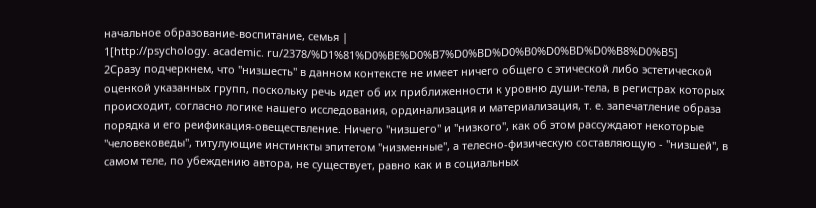начальное образование-воспитание, семья |
1[http://psychology. academic. ru/2378/%D1%81%D0%BE%D0%B7%D0%BD%D0%B0%D0%BD%D0%B8%D0%B5]
2Сразу подчеркнем, что "низшесть" в данном контексте не имеет ничего общего с этической либо эстетической оценкой указанных групп, поскольку речь идет об их приближенности к уровню души-тела, в регистрах которых происходит, согласно логике нашего исследования, ординализация и материализация, т. е. запечатление образа порядка и его реификация-овеществление. Ничего "низшего" и "низкого", как об этом рассуждают некоторые "человековеды", титулующие инстинкты эпитетом "низменные", а телесно-физическую составляющую - "низшей", в самом теле, по убеждению автора, не существует, равно как и в социальных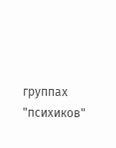группах "психиков"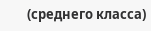(среднего класса)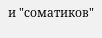и "соматиков"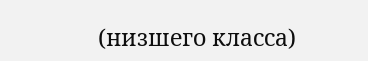(низшего класса)